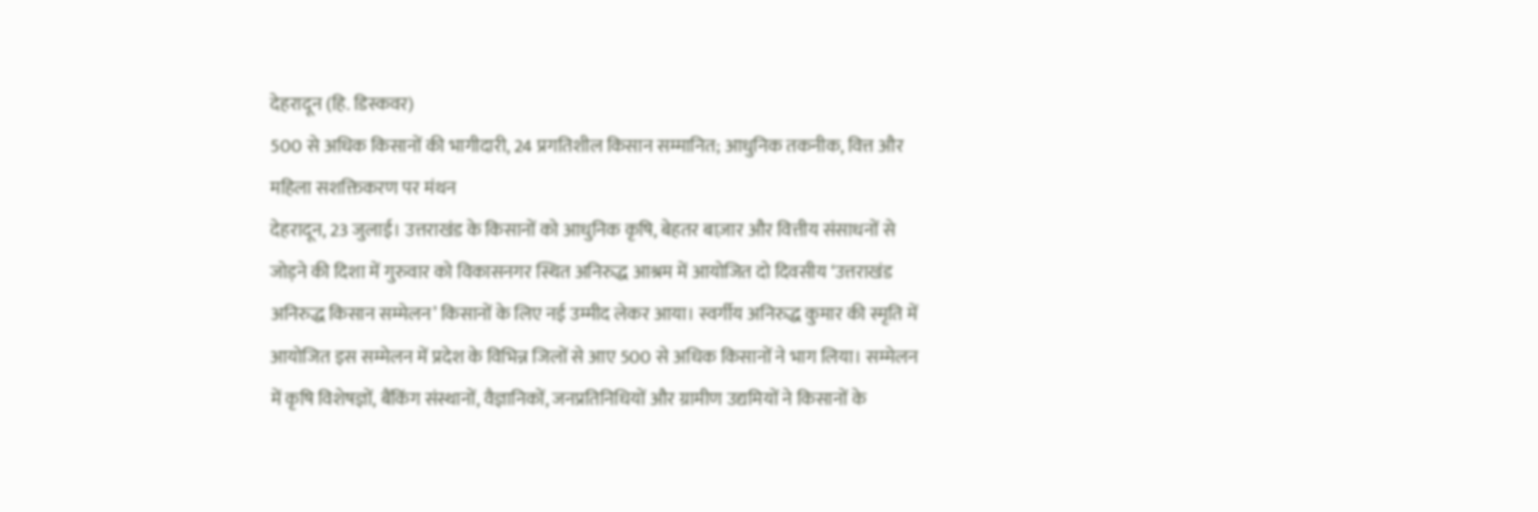देहरादून (हि. डिस्कवर)
500 से अधिक किसानों की भागीदारी, 24 प्रगतिशील किसान सम्मानित; आधुनिक तकनीक, वित्त और महिला सशक्तिकरण पर मंथन
देहरादून, 23 जुलाई। उत्तराखंड के किसानों को आधुनिक कृषि, बेहतर बाज़ार और वित्तीय संसाधनों से जोड़ने की दिशा में गुरुवार को विकासनगर स्थित अनिरुद्ध आश्रम में आयोजित दो दिवसीय ‘उत्तराखंड अनिरुद्ध किसान सम्मेलन’ किसानों के लिए नई उम्मीद लेकर आया। स्वर्गीय अनिरुद्ध कुमार की स्मृति में आयोजित इस सम्मेलन में प्रदेश के विभिन्न जिलों से आए 500 से अधिक किसानों ने भाग लिया। सम्मेलन में कृषि विशेषज्ञों, बैंकिंग संस्थानों, वैज्ञानिकों, जनप्रतिनिधियों और ग्रामीण उद्यमियों ने किसानों के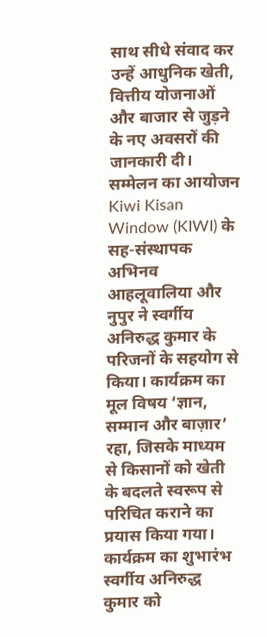साथ सीधे संवाद कर उन्हें आधुनिक खेती, वित्तीय योजनाओं और बाजार से जुड़ने के नए अवसरों की जानकारी दी।
सम्मेलन का आयोजन Kiwi Kisan Window (KIWI) के सह-संस्थापक अभिनव आहलूवालिया और नुपुर ने स्वर्गीय अनिरुद्ध कुमार के परिजनों के सहयोग से किया। कार्यक्रम का मूल विषय ‘ज्ञान, सम्मान और बाज़ार’ रहा, जिसके माध्यम से किसानों को खेती के बदलते स्वरूप से परिचित कराने का प्रयास किया गया।
कार्यक्रम का शुभारंभ स्वर्गीय अनिरुद्ध कुमार को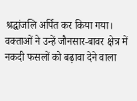श्रद्धांजलि अर्पित कर किया गया। वक्ताओं ने उन्हें जौनसार-बावर क्षेत्र में नकदी फसलों को बढ़ावा देने वाला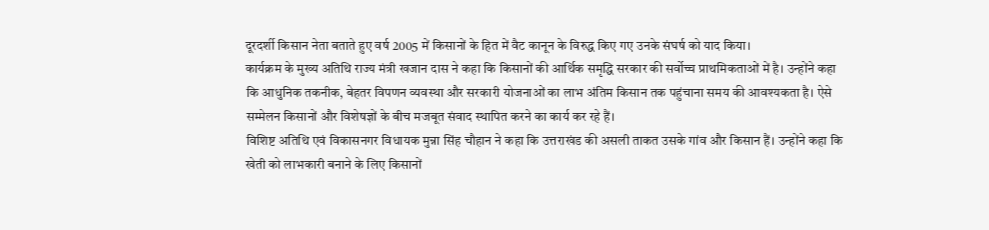दूरदर्शी किसान नेता बताते हुए वर्ष 2005 में किसानों के हित में वैट कानून के विरुद्ध किए गए उनके संघर्ष को याद किया।
कार्यक्रम के मुख्य अतिथि राज्य मंत्री खजान दास ने कहा कि किसानों की आर्थिक समृद्धि सरकार की सर्वोच्च प्राथमिकताओं में है। उन्होंने कहा कि आधुनिक तकनीक, बेहतर विपणन व्यवस्था और सरकारी योजनाओं का लाभ अंतिम किसान तक पहुंचाना समय की आवश्यकता है। ऐसे सम्मेलन किसानों और विशेषज्ञों के बीच मजबूत संवाद स्थापित करने का कार्य कर रहे हैं।
विशिष्ट अतिथि एवं विकासनगर विधायक मुन्ना सिंह चौहान ने कहा कि उत्तराखंड की असली ताकत उसके गांव और किसान हैं। उन्होंने कहा कि खेती को लाभकारी बनाने के लिए किसानों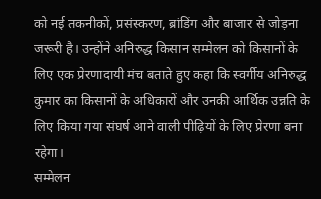को नई तकनीकों, प्रसंस्करण, ब्रांडिंग और बाजार से जोड़ना जरूरी है। उन्होंने अनिरुद्ध किसान सम्मेलन को किसानों के लिए एक प्रेरणादायी मंच बताते हुए कहा कि स्वर्गीय अनिरुद्ध कुमार का किसानों के अधिकारों और उनकी आर्थिक उन्नति के लिए किया गया संघर्ष आने वाली पीढ़ियों के लिए प्रेरणा बना रहेगा।
सम्मेलन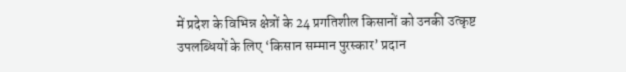में प्रदेश के विभिन्न क्षेत्रों के 24 प्रगतिशील किसानों को उनकी उत्कृष्ट उपलब्धियों के लिए ‘किसान सम्मान पुरस्कार’ प्रदान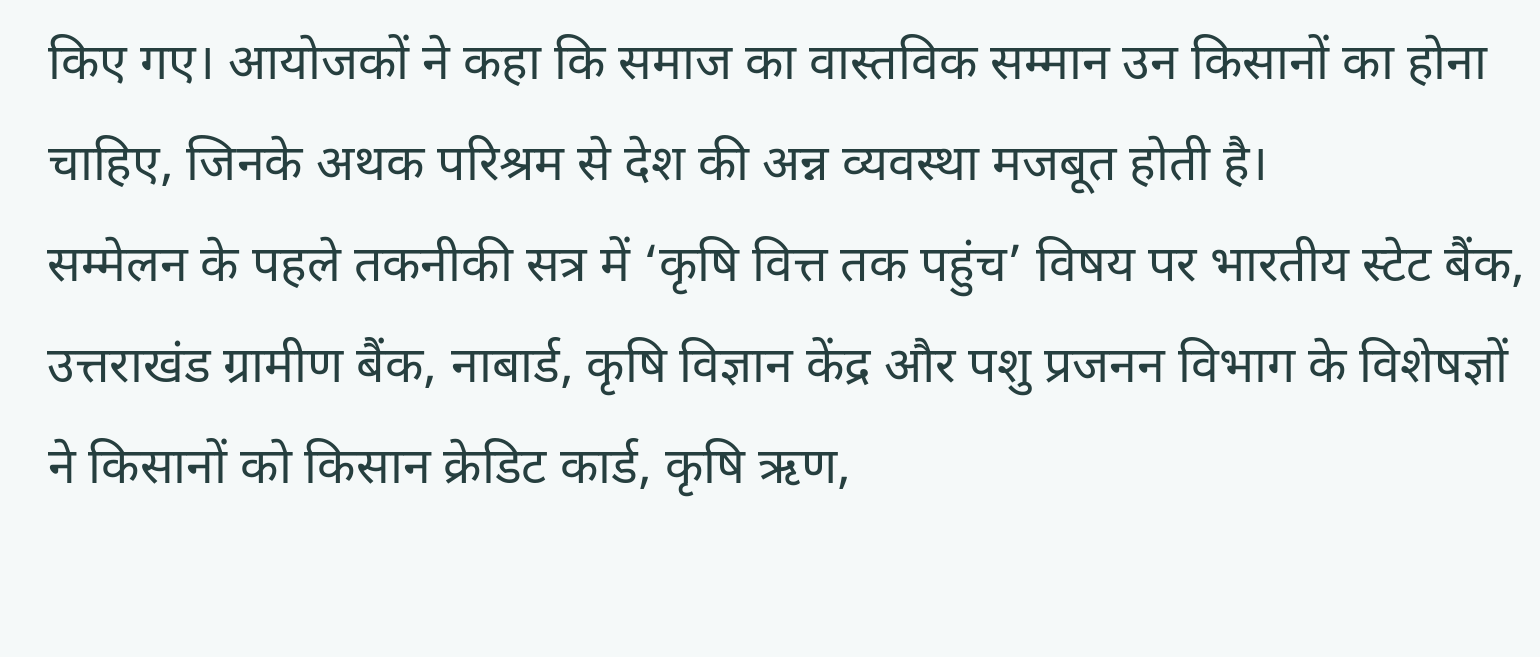किए गए। आयोजकों ने कहा कि समाज का वास्तविक सम्मान उन किसानों का होना चाहिए, जिनके अथक परिश्रम से देश की अन्न व्यवस्था मजबूत होती है।
सम्मेलन के पहले तकनीकी सत्र में ‘कृषि वित्त तक पहुंच’ विषय पर भारतीय स्टेट बैंक, उत्तराखंड ग्रामीण बैंक, नाबार्ड, कृषि विज्ञान केंद्र और पशु प्रजनन विभाग के विशेषज्ञों ने किसानों को किसान क्रेडिट कार्ड, कृषि ऋण,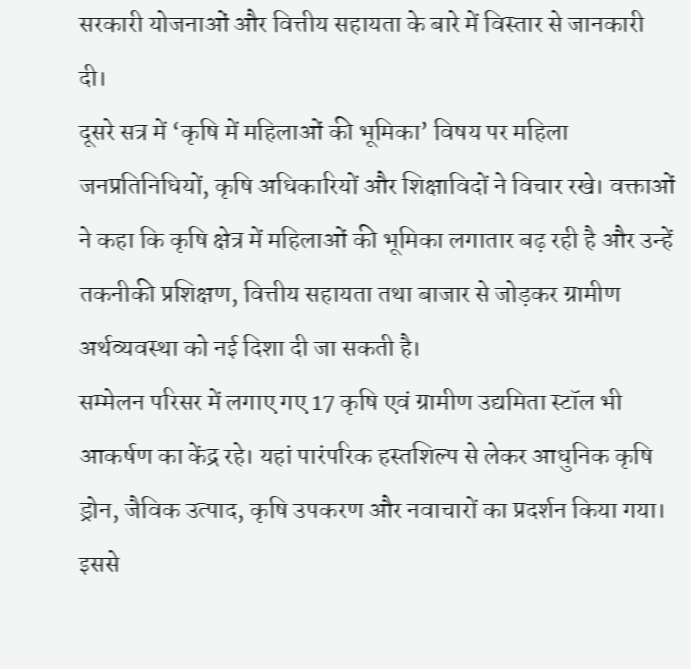सरकारी योजनाओं और वित्तीय सहायता के बारे में विस्तार से जानकारी दी।
दूसरे सत्र में ‘कृषि में महिलाओं की भूमिका’ विषय पर महिला जनप्रतिनिधियों, कृषि अधिकारियों और शिक्षाविदों ने विचार रखे। वक्ताओं ने कहा कि कृषि क्षेत्र में महिलाओं की भूमिका लगातार बढ़ रही है और उन्हें तकनीकी प्रशिक्षण, वित्तीय सहायता तथा बाजार से जोड़कर ग्रामीण अर्थव्यवस्था को नई दिशा दी जा सकती है।
सम्मेलन परिसर में लगाए गए 17 कृषि एवं ग्रामीण उद्यमिता स्टॉल भी आकर्षण का केंद्र रहे। यहां पारंपरिक हस्तशिल्प से लेकर आधुनिक कृषि ड्रोन, जैविक उत्पाद, कृषि उपकरण और नवाचारों का प्रदर्शन किया गया। इससे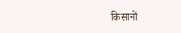किसानों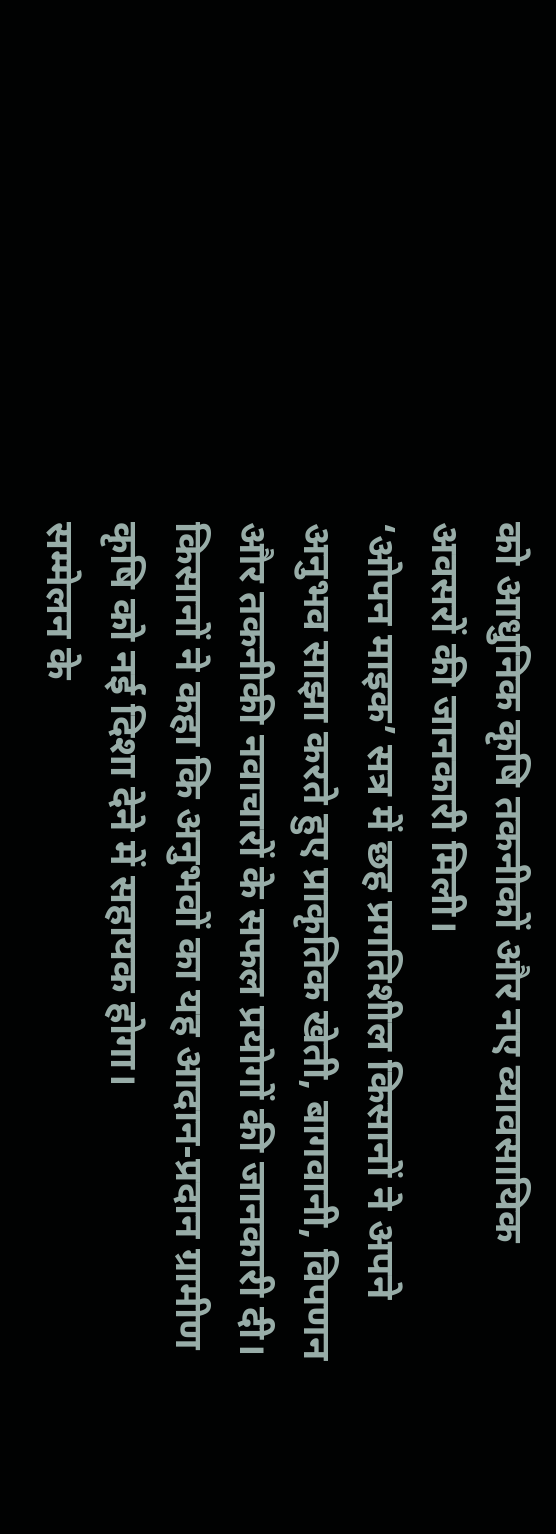को आधुनिक कृषि तकनीकों और नए व्यावसायिक अवसरों की जानकारी मिली।
‘ओपन माइक’ सत्र में छह प्रगतिशील किसानों ने अपने अनुभव साझा करते हुए प्राकृतिक खेती, बागवानी, विपणन और तकनीकी नवाचारों के सफल प्रयोगों की जानकारी दी। किसानों ने कहा कि अनुभवों का यह आदान-प्रदान ग्रामीण कृषि को नई दिशा देने में सहायक होगा।
सम्मेलन के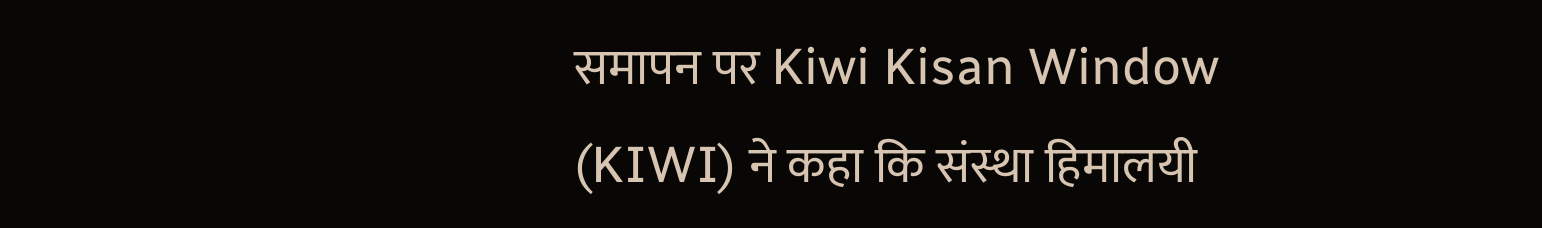समापन पर Kiwi Kisan Window (KIWI) ने कहा कि संस्था हिमालयी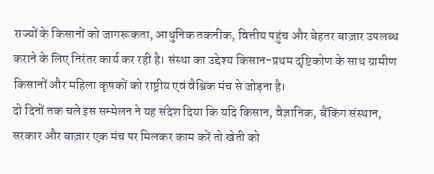राज्यों के किसानों को जागरूकता, आधुनिक तकनीक, वित्तीय पहुंच और बेहतर बाज़ार उपलब्ध कराने के लिए निरंतर कार्य कर रही है। संस्था का उद्देश्य किसान-प्रथम दृष्टिकोण के साथ ग्रामीण किसानों और महिला कृषकों को राष्ट्रीय एवं वैश्विक मंच से जोड़ना है।
दो दिनों तक चले इस सम्मेलन ने यह संदेश दिया कि यदि किसान, वैज्ञानिक, बैंकिंग संस्थान, सरकार और बाज़ार एक मंच पर मिलकर काम करें तो खेती को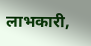लाभकारी,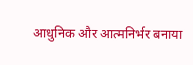आधुनिक और आत्मनिर्भर बनाया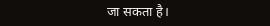जा सकता है।